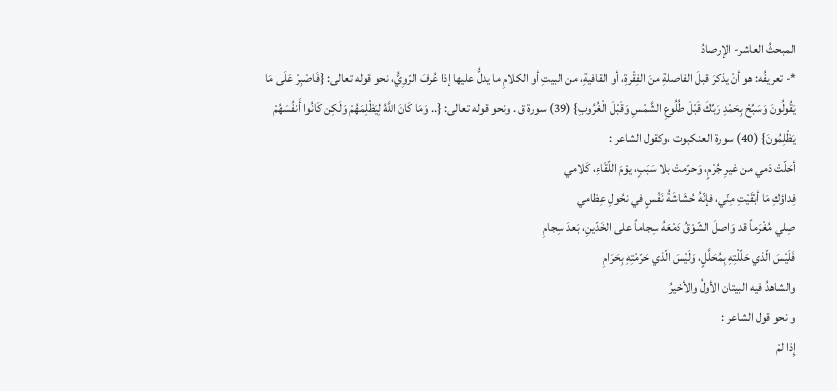المبحثُ العاشر- الإرصادُ
*- تعريفُه: هو أنْ يذكرَ قبلَ الفاصلةِ منَ الفِقْرةِ، أو القافيةِ، من البيتِ أو الكلامِ ما يدلُّ عليها إذا عُرفَ الرّوِيُّ، نحو قوله تعالى: {فَاصْبِرْ عَلَى مَا يَقُولُونَ وَسَبِّحْ بِحَمْدِ رَبِّكَ قَبْلَ طُلُوعِ الشَّمْسِ وَقَبْلَ الْغُرُوبِ} (39) سورة ق . ونحو قوله تعالى: {.. وَمَا كَانَ اللَّهُ لِيَظْلِمَهُمْ وَلَكِن كَانُوا أَنفُسَهُمْ يَظْلِمُونَ} (40) سورة العنكبوت ،وكقول الشاعر :
أحَلّتْ دَمي من غيرِ جُرْمٍ، وَحرّمتْ بلا سَبَبٍ، يوْمَ اللّقَاءِ، كَلامي
فِداؤكِ مَا أبْقَيْتِ مِنّي، فإنّهُ حُشَاشَةُ نَفْسٍ في نحُولِ عِظامي
صِلي مُغْرَماً قد وَاصلَ الشّوْقُ دَمْعَهُ سِجاماً على الخَدّينِ، بَعدَ سِجامِ
فَلَيْسَ الّذي حَلّلْتِهِ بِمُحَلَّلٍ، وَلَيْسَ الّذي حَرّمْتِهِ بِحَرَامِ
والشاهدُ فيه البيتان الأولُ والأخيرُ
و نحو قول الشاعر :
إِذا لمْ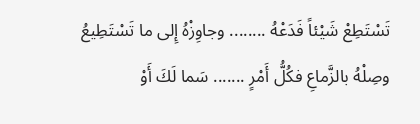تَسْتَطِعْ شَيْئاً فَدَعْهُ ........ وجاوِزْهُ إِلى ما تَسْتَطِيعُ
وصِلْهُ بالزَّماعِ فكُلُّ أَمْرٍ ....... سَما لَكَ أَوْ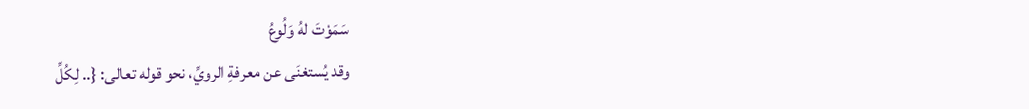سَمَوْتَ لهُ وَلُوعُ
وقد يُستغنَى عن معرفةِ الرويِّ، نحو قوله تعالى: {.. لِكُلِّ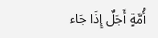أُمَّةٍ أَجَلٌ إِذَا جَاء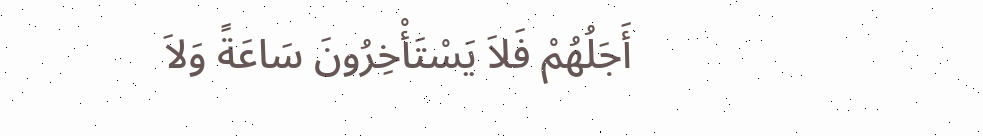أَجَلُهُمْ فَلاَ يَسْتَأْخِرُونَ سَاعَةً وَلاَ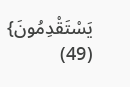يَسْتَقْدِمُونَ} (49)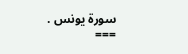سورة يونس .
===